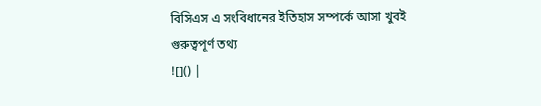বিসিএস এ সংবিধানের ইতিহাস সম্পর্কে আসা খুবই গুরুত্বপূর্ণ তথ্য
![]() |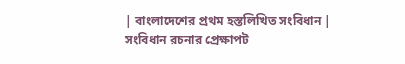| বাংলাদেশের প্রথম হস্তলিখিত সংবিধান |
সংবিধান রচনার প্রেক্ষাপট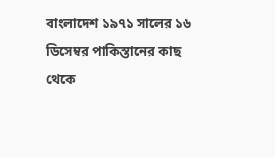বাংলাদেশ ১৯৭১ সালের ১৬ ডিসেম্বর পাকিস্তানের কাছ থেকে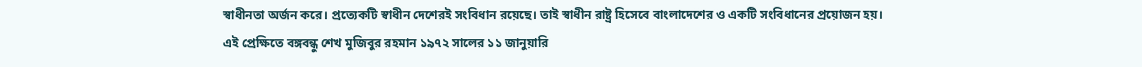স্বাধীনতা অর্জন করে। প্রত্যেকটি স্বাধীন দেশেরই সংবিধান রয়েছে। তাই স্বাধীন রাষ্ট্র হিসেবে বাংলাদেশের ও একটি সংবিধানের প্রয়োজন হয়।
এই প্রেক্ষিতে বঙ্গবন্ধু শেখ মুজিবুর রহমান ১৯৭২ সালের ১১ জানুয়ারি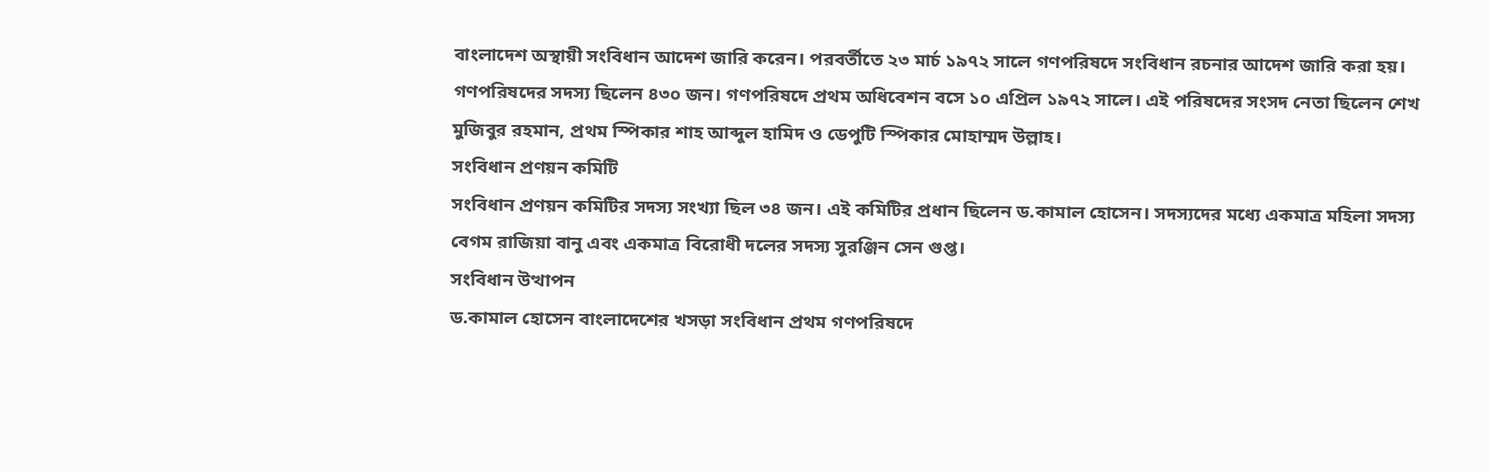বাংলাদেশ অস্থায়ী সংবিধান আদেশ জারি করেন। পরবর্তীতে ২৩ মার্চ ১৯৭২ সালে গণপরিষদে সংবিধান রচনার আদেশ জারি করা হয়। গণপরিষদের সদস্য ছিলেন ৪৩০ জন। গণপরিষদে প্রথম অধিবেশন বসে ১০ এপ্রিল ১৯৭২ সালে। এই পরিষদের সংসদ নেতা ছিলেন শেখ মুজিবুর রহমান, প্রথম স্পিকার শাহ আব্দুল হামিদ ও ডেপুটি স্পিকার মোহাম্মদ উল্লাহ।
সংবিধান প্রণয়ন কমিটি
সংবিধান প্রণয়ন কমিটির সদস্য সংখ্যা ছিল ৩৪ জন। এই কমিটির প্রধান ছিলেন ড.কামাল হোসেন। সদস্যদের মধ্যে একমাত্র মহিলা সদস্য বেগম রাজিয়া বানু এবং একমাত্র বিরোধী দলের সদস্য সুরঞ্জিন সেন গুপ্ত।
সংবিধান উত্থাপন
ড.কামাল হোসেন বাংলাদেশের খসড়া সংবিধান প্রথম গণপরিষদে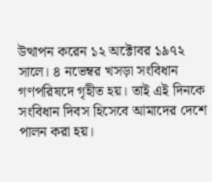উত্থাপন করেন ১২ অক্টোবর ১৯৭২ সালে। ৪ নভেম্বর খসড়া সংবিধান গণপরিষদে গৃহীত হয়। তাই এই দিনকে সংবিধান দিবস হিসেবে আমাদের দেশে পালন করা হয়।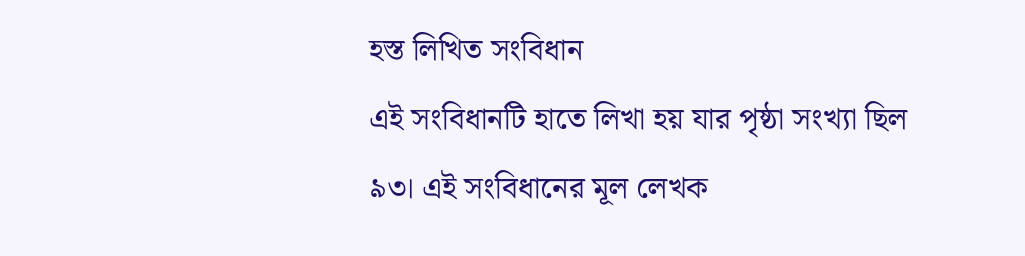হস্ত লিখিত সংবিধান
এই সংবিধানটি হাতে লিখা হয় যার পৃষ্ঠা সংখ্যা ছিল ৯৩। এই সংবিধানের মূল লেখক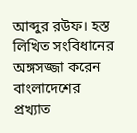আব্দুর রউফ। হস্ত লিখিত সংবিধানের অঙ্গসজ্জা করেন বাংলাদেশের প্রখ্যাত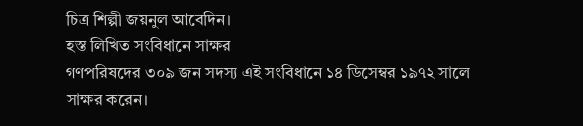চিত্র শিল্পী জয়নুল আবেদিন।
হস্ত লিখিত সংবিধানে সাক্ষর
গণপরিষদের ৩০৯ জন সদস্য এই সংবিধানে ১৪ ডিসেম্বর ১৯৭২ সালে সাক্ষর করেন।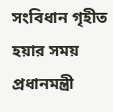সংবিধান গৃহীত হয়ার সময় প্রধানমন্ত্রী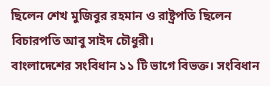ছিলেন শেখ মুজিবুর রহমান ও রাষ্ট্রপতি ছিলেন বিচারপতি আবু সাইদ চৌধুরী।
বাংলাদেশের সংবিধান ১১ টি ভাগে বিভক্ত। সংবিধান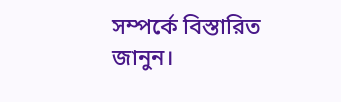সম্পর্কে বিস্তারিত জানুন।